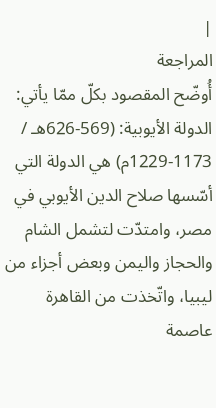|
المراجعة
أُوضّح المقصود بكلّ ممّا يأتي: الدولة الأيوبية: (569-626هـ / 1173-1229م) هي الدولة التي أسّسها صلاح الدين الأيوبي في مصر، وامتدّت لتشمل الشام والحجاز واليمن وبعض أجزاء من ليبيا، واتّخذت من القاهرة عاصمة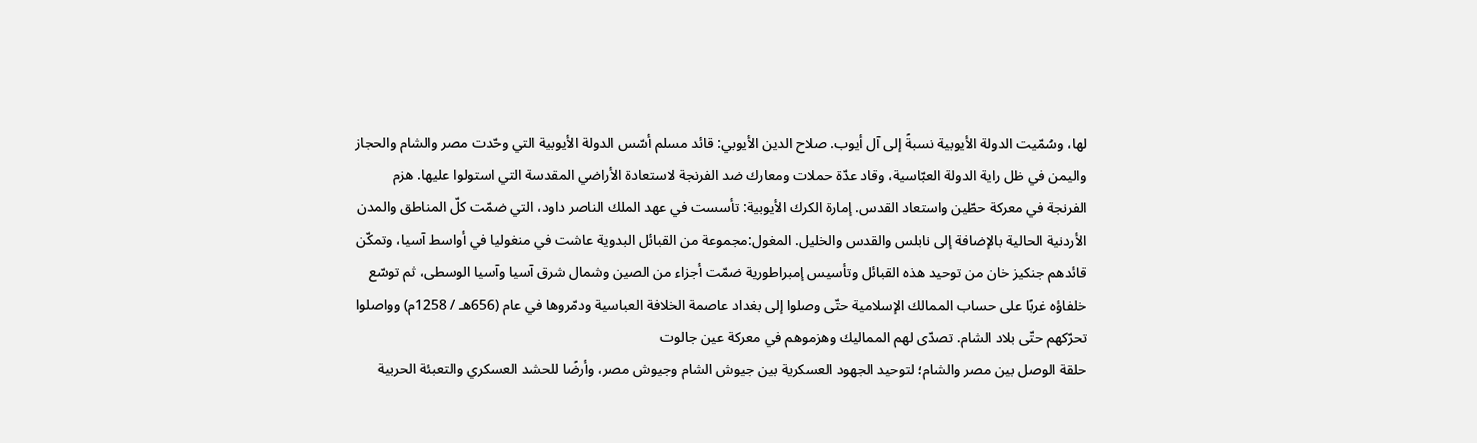لها، وسُمّيت الدولة الأيوبية نسبةً إلى آل أيوب. صلاح الدين الأيوبي: قائد مسلم أسّس الدولة الأيوبية التي وحّدت مصر والشام والحجاز واليمن في ظل راية الدولة العبّاسية، وقاد عدّة حملات ومعارك ضد الفرنجة لاستعادة الأراضي المقدسة التي استولوا عليها. هزم الفرنجة في معركة حطّين واستعاد القدس. إمارة الكرك الأيوبية: تأسست في عهد الملك الناصر داود، التي ضمّت كلّ المناطق والمدن الأردنية الحالية بالإضافة إلى نابلس والقدس والخليل. المغول:مجموعة من القبائل البدوية عاشت في منغوليا في أواسط آسيا، وتمكّن قائدهم جنكيز خان من توحيد هذه القبائل وتأسيس إمبراطورية ضمّت أجزاء من الصين وشمال شرق آسيا وآسيا الوسطى، ثم توسّع خلفاؤه غربًا على حساب الممالك الإسلامية حتّى وصلوا إلى بغداد عاصمة الخلافة العباسية ودمّروها في عام (656هـ / 1258م) وواصلوا تحرّكهم حتّى بلاد الشام. تصدّى لهم المماليك وهزموهم في معركة عين جالوت
حلقة الوصل بين مصر والشام؛ لتوحيد الجهود العسكرية بين جيوش الشام وجيوش مصر، وأرضًا للحشد العسكري والتعبئة الحربية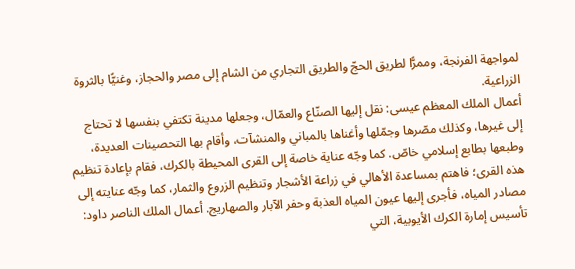لمواجهة الفرنجة، وممرًّا لطريق الحجّ والطريق التجاري من الشام إلى مصر والحجاز، وغنيًّا بالثروة الزراعية.
أعمال الملك المعظم عيسى: نقل إليها الصنّاع والعمّال، وجعلها مدينة تكتفي بنفسها لا تحتاج إلى غيرها، وكذلك مصّرها وجمّلها وأغناها بالمباني والمنشآت، وأقام بها التحصينات العديدة، وطبعها بطابع إسلامي خاصّ. كما وجّه عناية خاصة إلى القرى المحيطة بالكرك، فقام بإعادة تنظيم هذه القرى؛ فاهتم بمساعدة الأهالي في زراعة الأشجار وتنظيم الزروع والثمار، كما وجّه عنايته إلى مصادر المياه، فأجرى إليها عيون المياه العذبة وحفر الآبار والصهاريج. أعمال الملك الناصر داود: تأسيس إمارة الكرك الأيوبية، التي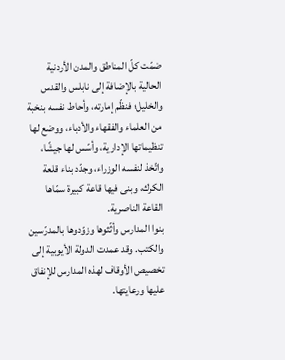ضمّت كلّ المناطق والمدن الأردنية الحالية بالإضافة إلى نابلس والقدس والخليل؛ فنظّم إمارته، وأحاط نفسه بنخبة من العلماء والفقهاء والأدباء، ووضع لها تنظيماتها الإدارية، وأسّس لها جيشًا، واتّخذ لنفسه الوزراء، وجدّد بناء قلعة الكرك، وبنى فيها قاعة كبيرة سمّاها القاعة الناصرية.
بنوا المدارس وأثّثوها وزوّدوها بالمدرّسين والكتب. وقد عمدت الدولة الأيوبية إلى تخصيص الأوقاف لهذه المدارس للإنفاق عليها ورعايتها.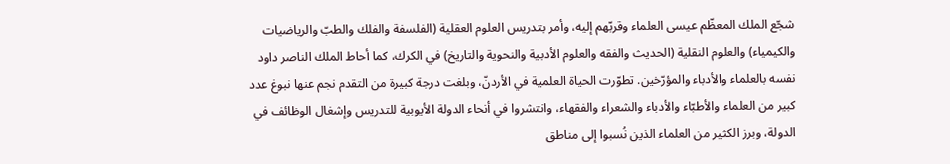شجّع الملك المعظّم عيسى العلماء وقربّهم إليه، وأمر بتدريس العلوم العقلية (الفلسفة والفلك والطبّ والرياضيات والكيمياء) والعلوم النقلية (الحديث والفقه والعلوم الأدبية والنحوية والتاريخ) في الكرك، كما أحاط الملك الناصر داود نفسه بالعلماء والأدباء والمؤرّخين. تطوّرت الحياة العلمية في الأردنّ، وبلغت درجة كبيرة من التقدم نجم عنها نبوغ عدد كبير من العلماء والأطبّاء والأدباء والشعراء والفقهاء، وانتشروا في أنحاء الدولة الأيوبية للتدريس وإشغال الوظائف في الدولة، وبرز الكثير من العلماء الذين نُسبوا إلى مناطق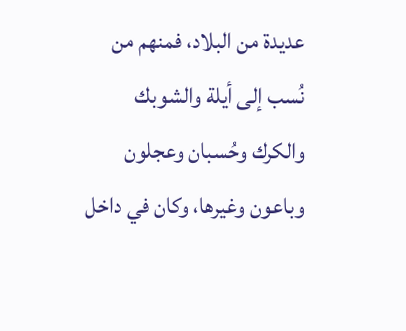عديدة من البلاد، فمنهم من نُسب إلى أيلة والشوبك والكرك وحُسبان وعجلون وباعون وغيرها، وكان في داخل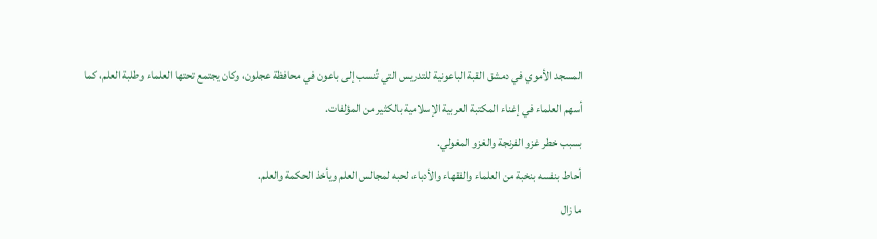المسجد الأموي في دمشق القبة الباعونية للتدريس التي تُنسب إلى باعون في محافظة عجلون، وكان يجتمع تحتها العلماء وطلبة العلم، كما أسهم العلماء في إغناء المكتبة العربية الإسلامية بالكثير من المؤلفات.
بسبب خطر غزو الفرنجة والغزو المغولي.
أحاط بنفسه بنخبة من العلماء والفقهاء والأدباء، لحبه لمجالس العلم ويأخذ الحكمة والعلم.
ما زال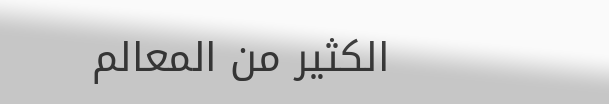الكثير من المعالم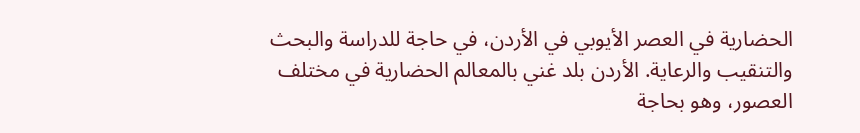الحضارية في العصر الأيوبي في الأردن، في حاجة للدراسة والبحث والتنقيب والرعاية. الأردن بلد غني بالمعالم الحضارية في مختلف العصور، وهو بحاجة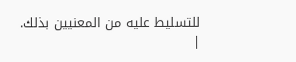للتسليط عليه من المعنيين بذلك. |